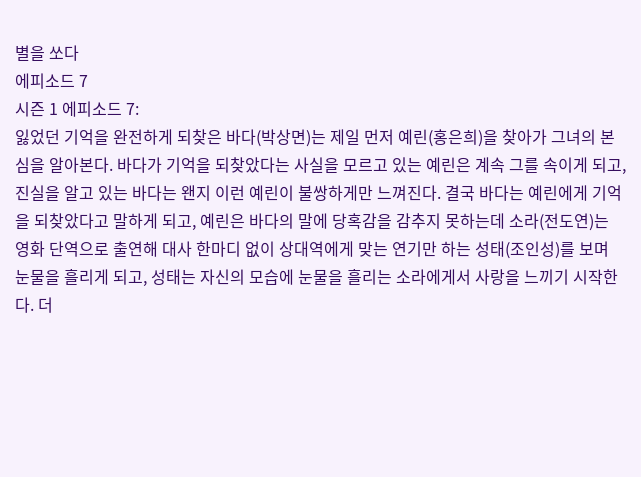별을 쏘다
에피소드 7
시즌 1 에피소드 7:
잃었던 기억을 완전하게 되찾은 바다(박상면)는 제일 먼저 예린(홍은희)을 찾아가 그녀의 본심을 알아본다. 바다가 기억을 되찾았다는 사실을 모르고 있는 예린은 계속 그를 속이게 되고, 진실을 알고 있는 바다는 왠지 이런 예린이 불쌍하게만 느껴진다. 결국 바다는 예린에게 기억을 되찾았다고 말하게 되고, 예린은 바다의 말에 당혹감을 감추지 못하는데 소라(전도연)는 영화 단역으로 출연해 대사 한마디 없이 상대역에게 맞는 연기만 하는 성태(조인성)를 보며 눈물을 흘리게 되고, 성태는 자신의 모습에 눈물을 흘리는 소라에게서 사랑을 느끼기 시작한다. 더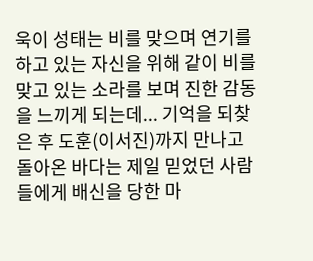욱이 성태는 비를 맞으며 연기를 하고 있는 자신을 위해 같이 비를 맞고 있는 소라를 보며 진한 감동을 느끼게 되는데... 기억을 되찾은 후 도훈(이서진)까지 만나고 돌아온 바다는 제일 믿었던 사람들에게 배신을 당한 마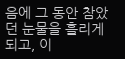음에 그 동안 참았던 눈물을 흘리게 되고, 이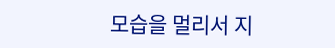모습을 멀리서 지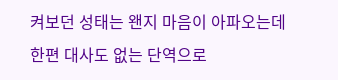켜보던 성태는 왠지 마음이 아파오는데 한편 대사도 없는 단역으로